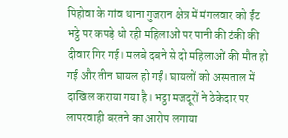पिहोवा के गांव थाना गुजरान क्षेत्र में मंगलवार को ईंट भट्ठे पर कपड़े धो रही महिलाओं पर पानी की टंकी की दीवार गिर गई। मलबे दबने से दो महिलाओं की मौत हो गई और तीन घायल हो गईं। घायलों को अस्पताल में दाखिल कराया गया है। भट्ठा मजदूरों ने ठेकेदार पर लापरवाही बरतने का आरोप लगाया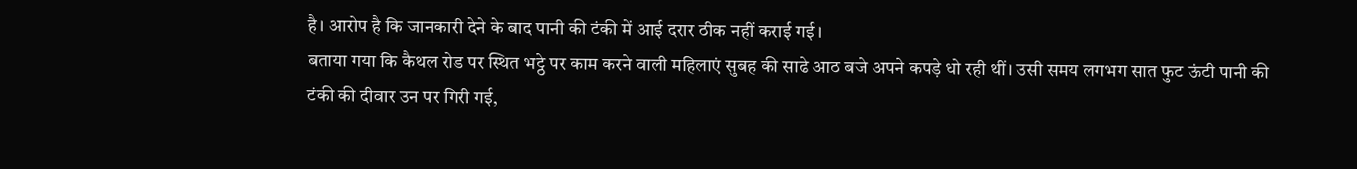है। आरोप है कि जानकारी देने के बाद पानी की टंकी में आई दरार ठीक नहीं कराई गई।
बताया गया कि कैथल रोड पर स्थित भट्ठे पर काम करने वाली महिलाएं सुबह की साढे आठ बजे अपने कपड़े धो रही थीं। उसी समय लगभग सात फुट ऊंटी पानी की टंकी की दीवार उन पर गिरी गई,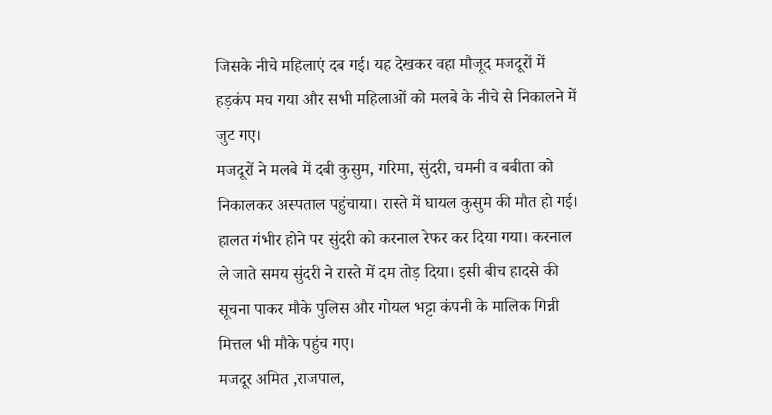जिसके नीचे महिलाएं दब गई। यह देखकर वहा मौजूद मजदूरों में हड़कंप मच गया और सभी महिलाओं को मलबे के नीचे से निकालने में जुट गए।
मजदूरों ने मलबे में दबी कुसुम, गरिमा, सुंदरी, चमनी व बबीता को निकालकर अस्पताल पहुंचाया। रास्ते में घायल कुसुम की मौत हो गई। हालत गंभीर होने पर सुंदरी को करनाल रेफर कर दिया गया। करनाल ले जाते समय सुंदरी ने रास्ते में दम तोड़ दिया। इसी बीच हादसे की सूचना पाकर मौके पुलिस और गोयल भट्टा कंपनी के मालिक गिन्नी मित्तल भी मौके पहुंच गए।
मजदूर अमित ,राजपाल,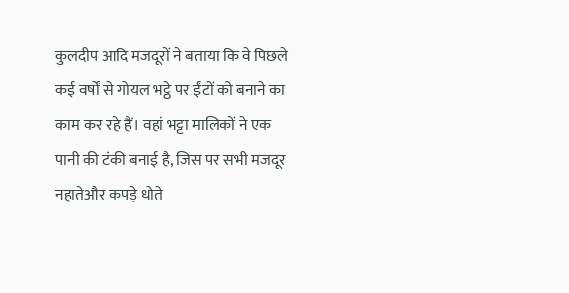कुलदीप आदि मजदूरों ने बताया कि वे पिछले कई वर्षों से गोयल भट्ठे पर ईंटों को बनाने का काम कर रहे हैं। वहां भट्टा मालिकों ने एक पानी की टंकी बनाई है, जिस पर सभी मजदूर नहातेऔर कपड़े धोते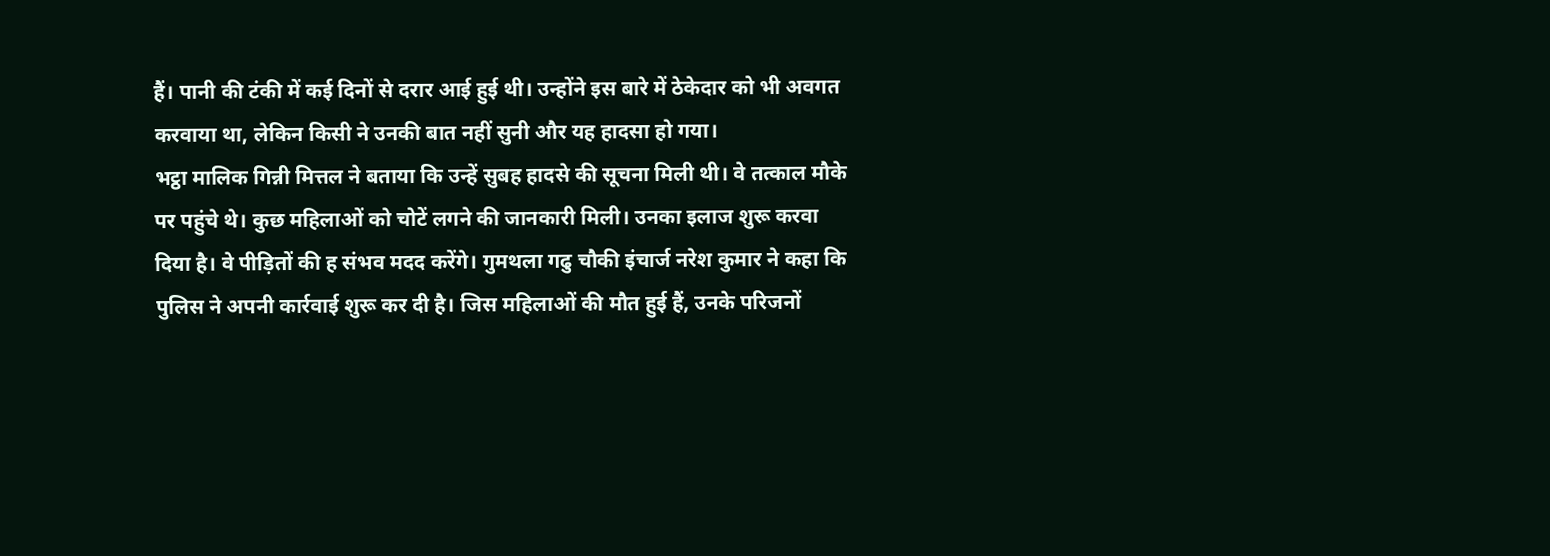हैं। पानी की टंकी में कई दिनों से दरार आई हुई थी। उन्होंने इस बारे में ठेकेदार को भी अवगत करवाया था, लेकिन किसी ने उनकी बात नहीं सुनी और यह हादसा हो गया।
भट्ठा मालिक गिन्नी मित्तल ने बताया कि उन्हें सुबह हादसे की सूचना मिली थी। वे तत्काल मौके पर पहुंचे थे। कुछ महिलाओं को चोटें लगने की जानकारी मिली। उनका इलाज शुरू करवा दिया है। वे पीड़ितों की ह संभव मदद करेंगे। गुमथला गढु चौकी इंचार्ज नरेश कुमार ने कहा कि पुलिस ने अपनी कार्रवाई शुरू कर दी है। जिस महिलाओं की मौत हुई हैं, उनके परिजनों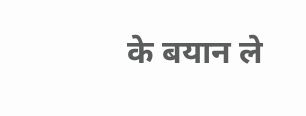के बयान ले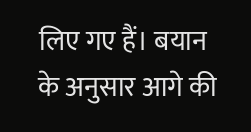लिए गए हैं। बयान के अनुसार आगे की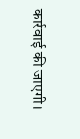कार्रवाई की जाएगी।